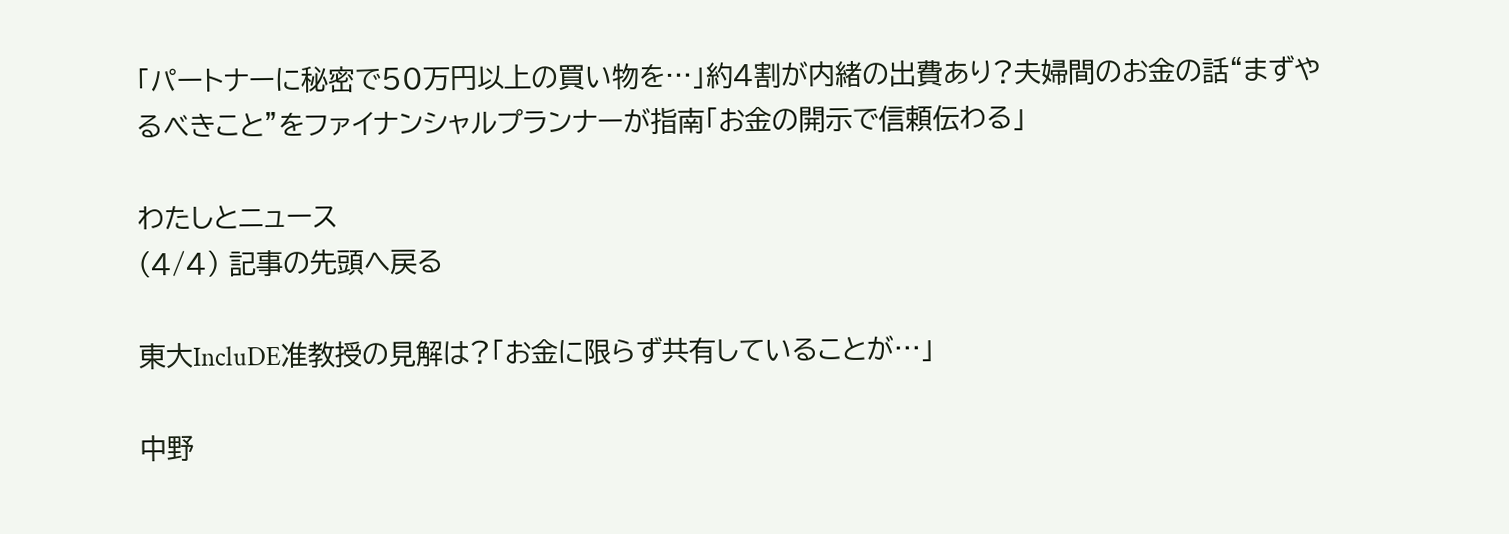「パートナーに秘密で50万円以上の買い物を…」約4割が内緒の出費あり?夫婦間のお金の話“まずやるべきこと”をファイナンシャルプランナーが指南「お金の開示で信頼伝わる」

わたしとニュース
(4/4) 記事の先頭へ戻る

東大IncluDE准教授の見解は?「お金に限らず共有していることが…」

中野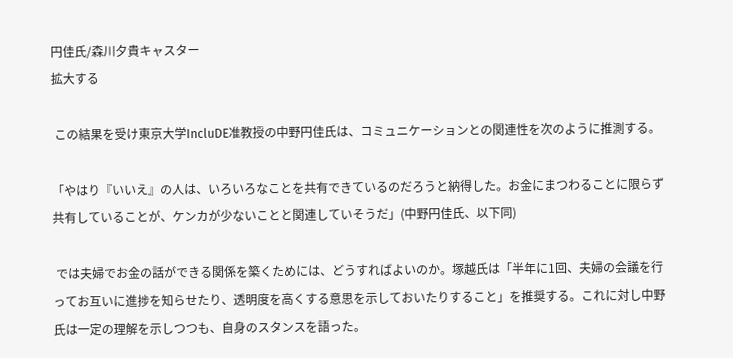円佳氏/森川夕貴キャスター
拡大する

 この結果を受け東京大学IncluDE准教授の中野円佳氏は、コミュニケーションとの関連性を次のように推測する。

「やはり『いいえ』の人は、いろいろなことを共有できているのだろうと納得した。お金にまつわることに限らず共有していることが、ケンカが少ないことと関連していそうだ」(中野円佳氏、以下同)

 では夫婦でお金の話ができる関係を築くためには、どうすればよいのか。塚越氏は「半年に1回、夫婦の会議を行ってお互いに進捗を知らせたり、透明度を高くする意思を示しておいたりすること」を推奨する。これに対し中野氏は一定の理解を示しつつも、自身のスタンスを語った。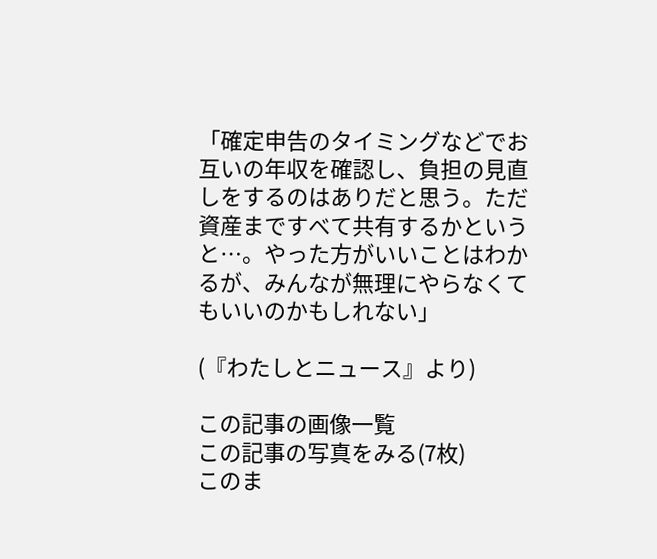「確定申告のタイミングなどでお互いの年収を確認し、負担の見直しをするのはありだと思う。ただ資産まですべて共有するかというと…。やった方がいいことはわかるが、みんなが無理にやらなくてもいいのかもしれない」

(『わたしとニュース』より)

この記事の画像一覧
この記事の写真をみる(7枚)
このま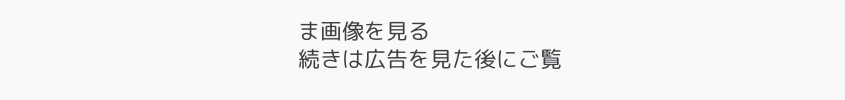ま画像を見る
続きは広告を見た後にご覧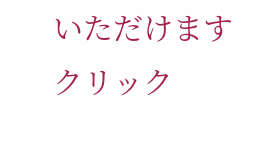いただけます
クリック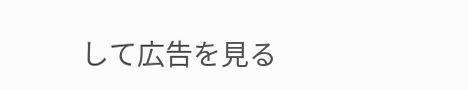して広告を見る